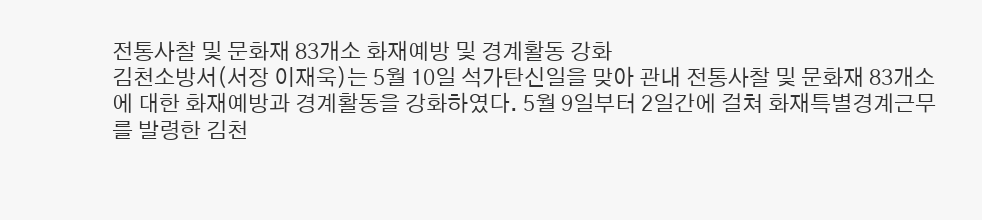전통사찰 및 문화재 83개소 화재예방 및 경계활동 강화
김천소방서(서장 이재욱)는 5월 10일 석가탄신일을 맞아 관내 전통사찰 및 문화재 83개소 에 대한 화재예방과 경계활동을 강화하였다. 5월 9일부터 2일간에 걸쳐 화재특별경계근무를 발령한 김천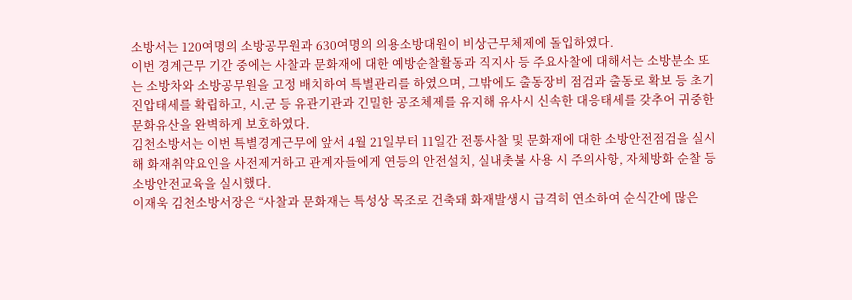소방서는 120여명의 소방공무원과 630여명의 의용소방대원이 비상근무체제에 돌입하였다.
이번 경계근무 기간 중에는 사찰과 문화재에 대한 예방순찰활동과 직지사 등 주요사찰에 대해서는 소방분소 또는 소방차와 소방공무원을 고정 배치하여 특별관리를 하였으며, 그밖에도 출동장비 점검과 출동로 확보 등 초기진압태세를 확립하고, 시․군 등 유관기관과 긴밀한 공조체제를 유지해 유사시 신속한 대응태세를 갖추어 귀중한 문화유산을 완벽하게 보호하였다.
김천소방서는 이번 특별경계근무에 앞서 4월 21일부터 11일간 전통사찰 및 문화재에 대한 소방안전점검을 실시해 화재취약요인을 사전제거하고 관계자들에게 연등의 안전설치, 실내촛불 사용 시 주의사항, 자체방화 순찰 등 소방안전교육을 실시했다.
이재욱 김천소방서장은 “사찰과 문화재는 특성상 목조로 건축돼 화재발생시 급격히 연소하여 순식간에 많은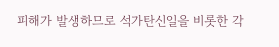피해가 발생하므로 석가탄신일을 비롯한 각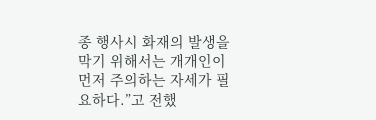종 행사시 화재의 발생을 막기 위해서는 개개인이 먼저 주의하는 자세가 필요하다.”고 전했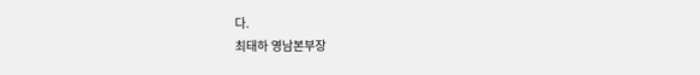다.
최태하 영남본부장